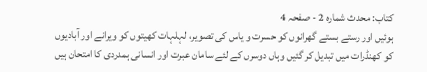کتاب: محدث شمارہ 2 - صفحہ 4
ہوئیں اور رستے بستے گھرانوں کو حسرت و یاس کی تصویر، لہلہات کھیتوں کو ویرانے اور آبادیوں کو کھنڈرات میں تبدیل کر گئیں وہاں دوسرں کے لئے سامان عبرت اور انسانی ہمدردی کا امتحان ہیں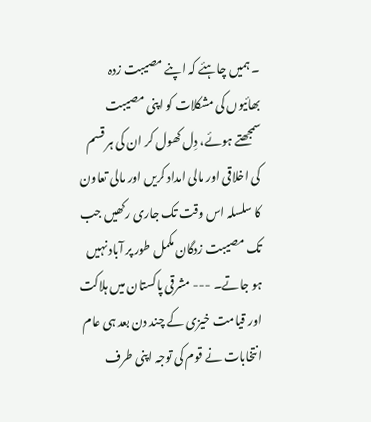۔ ہمیں چاہئے کہ اپنے مصیبت زدہ بھائیوں کی مشکلات کو اپنی مصیبت سمجھتے ہوئے، دِل کھول کر ان کی ہر قسم کی اخلاقی اور مالی امداد کریں اور مالی تعاون کا سلسلہ اس وقت تک جاری رکھیں جب تک مصیبت زدگان مکمل طور پر آباد نہیں ہو جاتے۔ --- مشرقی پاکستان میں ہلاکت اور قیامت خیزی کے چند دن بعد ہی عام انتخابات نے قوم کی توجہ اپنی طرف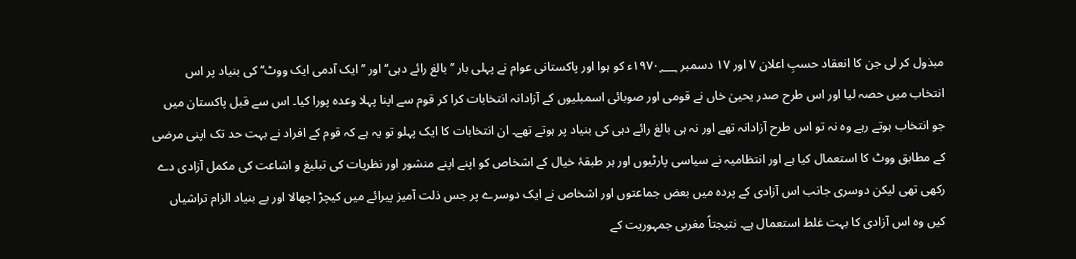مبذول کر لی جن کا انعقاد حسبِ اعلان ۷ اور ۱۷ دسمبر ۱۹۷۰؁ء کو ہوا اور پاکستانی عوام نے پہلی بار ’’بالغ رائے دہی‘‘ اور ’’ایک آدمی ایک ووٹ‘‘ کی بنیاد پر اس انتخاب میں حصہ لیا اور اس طرح صدر یحییٰ خاں نے قومی اور صوبائی اسمبلیوں کے آزادانہ انتخابات کرا کر قوم سے اپنا پہلا وعدہ پورا کیا۔ اس سے قبل پاکستان میں جو انتخاب ہوتے رہے وہ نہ تو اس طرح آزادانہ تھے اور نہ ہی بالغ رائے دہی کی بنیاد پر ہوتے تھے۔ ان انتخابات کا ایک پہلو تو یہ ہے کہ قوم کے افراد نے بہت حد تک اپنی مرضی کے مطابق ووٹ کا استعمال کیا ہے اور انتظامیہ نے سیاسی پارٹیوں اور ہر طبقۂ خیال کے اشخاص کو اپنے اپنے منشور اور نظریات کی تبلیغ و اشاعت کی مکمل آزادی دے رکھی تھی لیکن دوسری جانب اس آزادی کے پردہ میں بعض جماعتوں اور اشخاص نے ایک دوسرے پر جس ذلت آمیز پیرائے میں کیچڑ اچھالا اور بے بنیاد الزام تراشیاں کیں وہ اس آزادی کا بہت غلط استعمال ہے۔ نتیجتاً مغربی جمہوریت کے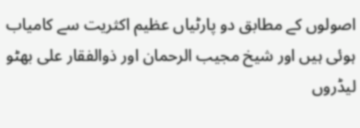اصولوں کے مطابق دو پارٹیاں عظیم اکثریت سے کامیاب ہوئی ہیں اور شیخ مجیب الرحمان اور ذوالفقار علی بھٹو لیڈروں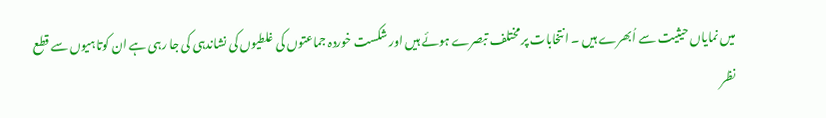میں نمایاں حیثیت سے اُبھرے ہیں ۔ انتخابات پر مختلف تبصرے ہوئے ہیں اور شکست خوردہ جماعتوں کی غلطیوں کی نشاندہی کی جا رہی ہے ان کوتاہیوں سے قطع نظر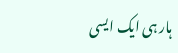ہار ہی ایک ایسی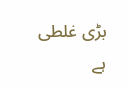بڑی غلطی ہے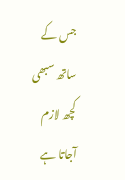جس کے ساتھ سبھی کچھ لازم آجاتا ہے